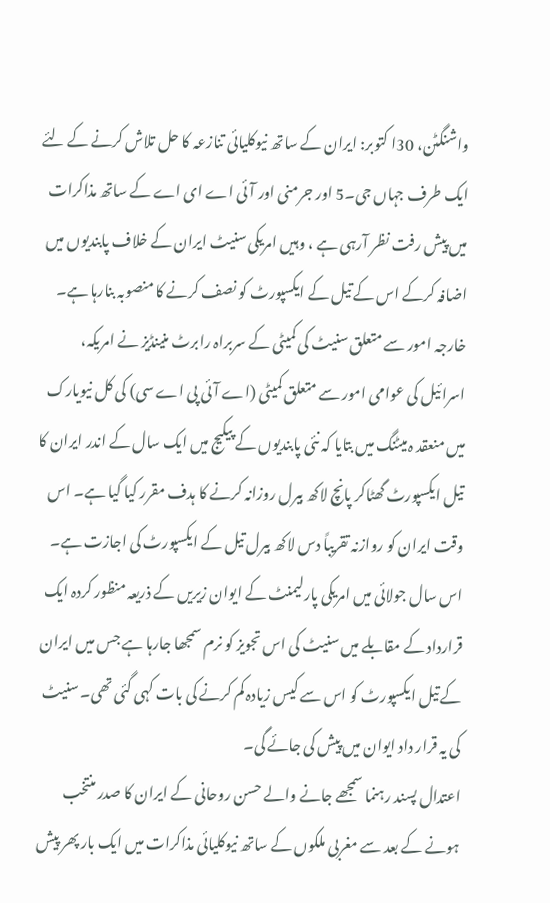واشنگٹن، 30ا کتوبر: ایران کے ساتھ نیوکلیائی تنازعہ کا حل تلاش کرنے کے لئے ایک طرف جہاں جی۔5 اور جرمنی اور آئی اے ای اے کے ساتھ مذاکرات میں پیش رفت نظر آرہی ہے ، وہیں امریکی سنیٹ ایران کے خلاف پابندیوں میں اضافہ کرکے اس کے تیل کے ایکسپورٹ کو نصف کرنے کا منصوبہ بنارہا ہے۔
خارجہ امور سے متعلق سنیٹ کی کمیٹی کے سربراہ رابرٹ منینڈیز نے امریکہ، اسرائیل کی عوامی امور سے متعلق کمیٹی (اے آئی پی اے سی) کی کل نیویارک میں منعقد ہ میٹنگ میں بتایا کہ نئی پابندیوں کے پیکیج میں ایک سال کے اندر ایران کا تیل ایکسپورٹ گھٹاکر پانچ لاکھ بیرل روزانہ کرنے کا ہدف مقرر کیا گیا ہے۔ اس وقت ایران کو روازنہ تقریباً دس لاکھ بیرل تیل کے ایکسپورٹ کی اجازت ہے۔
اس سال جولائی میں امریکی پارلیمنٹ کے ایوان زیریں کے ذریعہ منظور کردہ ایک قرارداد کے مقابلے میں سنیٹ کی اس تجویز کو نرم سمجھا جارہا ہے جس میں ایران کے تیل ایکسپورٹ کو اس سے کیس زیادہ کم کرنے کی بات کہی گئی تھی۔ سنیٹ کی یہ قرار داد ایوان میں پیش کی جائے گی۔
اعتدال پسند رہنما سمجھے جانے والے حسن روحانی کے ایران کا صدر منتخب ہونے کے بعد سے مغربی ملکوں کے ساتھ نیوکلیائی مذاکرات میں ایک بار پھر پیش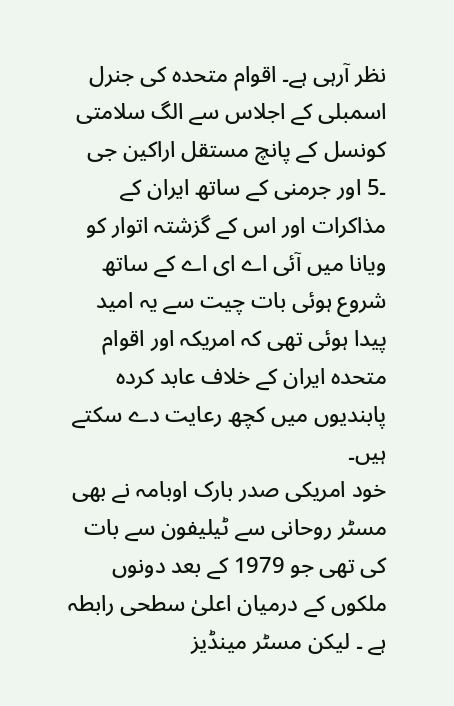نظر آرہی ہے۔ اقوام متحدہ کی جنرل اسمبلی کے اجلاس سے الگ سلامتی کونسل کے پانچ مستقل اراکین جی ۔5 اور جرمنی کے ساتھ ایران کے مذاکرات اور اس کے گزشتہ اتوار کو ویانا میں آئی اے ای اے کے ساتھ شروع ہوئی بات چیت سے یہ امید پیدا ہوئی تھی کہ امریکہ اور اقوام متحدہ ایران کے خلاف عابد کردہ پابندیوں میں کچھ رعایت دے سکتے ہیں۔
خود امریکی صدر بارک اوبامہ نے بھی مسٹر روحانی سے ٹیلیفون سے بات کی تھی جو 1979 کے بعد دونوں ملکوں کے درمیان اعلیٰ سطحی رابطہ ہے ۔ لیکن مسٹر مینڈیز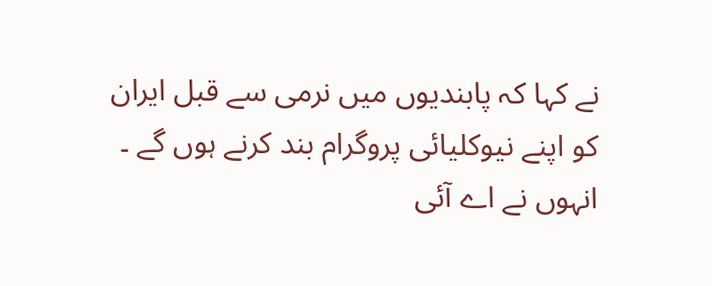نے کہا کہ پابندیوں میں نرمی سے قبل ایران کو اپنے نیوکلیائی پروگرام بند کرنے ہوں گے ۔ انہوں نے اے آئی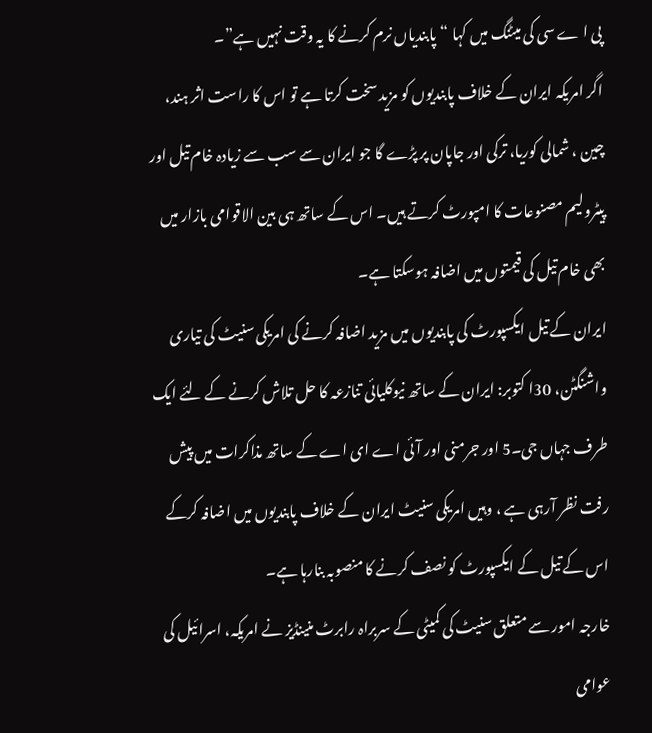پی ا ے سی کی میٹنگ میں کہا “پابندیاں نرم کرنے کا یہ وقت نہیں ہے”۔
اگر امریکہ ایران کے خلاف پابندیوں کو مزید سخت کرتا ہے تو اس کا راست اثر ہند، چین ، شمالی کوریا، ترکی اور جاپان پر پڑے گا جو ایران سے سب سے زیادہ خام تیل اور پیٹرولیم مصنوعات کا امپورٹ کرتے ہیں۔ اس کے ساتھ ہی بین الاقوامی بازار میں بھی خام تیل کی قیمتوں میں اضافہ ہوسکتا ہے۔
ایران کے تیل ایکسپورٹ کی پابندیوں میں مزید اضافہ کرنے کی امریکی سنیٹ کی تیاری
واشنگٹن، 30ا کتوبر: ایران کے ساتھ نیوکلیائی تنازعہ کا حل تلاش کرنے کے لئے ایک طرف جہاں جی۔5 اور جرمنی اور آئی اے ای اے کے ساتھ مذاکرات میں پیش رفت نظر آرہی ہے ، وہیں امریکی سنیٹ ایران کے خلاف پابندیوں میں اضافہ کرکے اس کے تیل کے ایکسپورٹ کو نصف کرنے کا منصوبہ بنارہا ہے۔
خارجہ امور سے متعلق سنیٹ کی کمیٹی کے سربراہ رابرٹ منینڈیز نے امریکہ، اسرائیل کی عوامی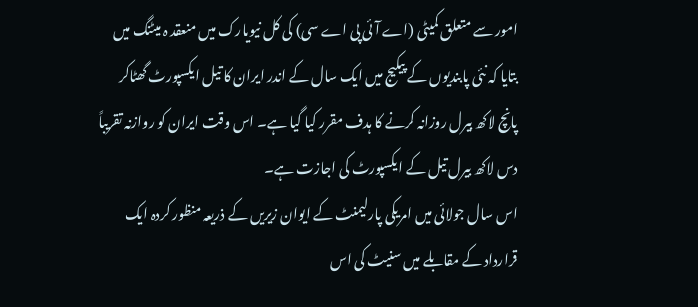امور سے متعلق کمیٹی (اے آئی پی اے سی) کی کل نیویارک میں منعقد ہ میٹنگ میں بتایا کہ نئی پابندیوں کے پیکیج میں ایک سال کے اندر ایران کا تیل ایکسپورٹ گھٹاکر پانچ لاکھ بیرل روزانہ کرنے کا ہدف مقرر کیا گیا ہے۔ اس وقت ایران کو روازنہ تقریباً دس لاکھ بیرل تیل کے ایکسپورٹ کی اجازت ہے۔
اس سال جولائی میں امریکی پارلیمنٹ کے ایوان زیریں کے ذریعہ منظور کردہ ایک قرارداد کے مقابلے میں سنیٹ کی اس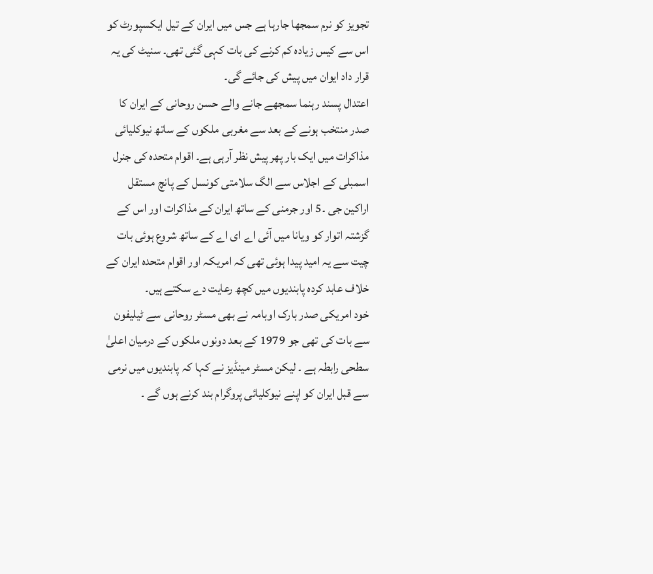تجویز کو نرم سمجھا جارہا ہے جس میں ایران کے تیل ایکسپورٹ کو اس سے کیس زیادہ کم کرنے کی بات کہی گئی تھی۔ سنیٹ کی یہ قرار داد ایوان میں پیش کی جائے گی۔
اعتدال پسند رہنما سمجھے جانے والے حسن روحانی کے ایران کا صدر منتخب ہونے کے بعد سے مغربی ملکوں کے ساتھ نیوکلیائی مذاکرات میں ایک بار پھر پیش نظر آرہی ہے۔ اقوام متحدہ کی جنرل اسمبلی کے اجلاس سے الگ سلامتی کونسل کے پانچ مستقل اراکین جی ۔5 اور جرمنی کے ساتھ ایران کے مذاکرات اور اس کے گزشتہ اتوار کو ویانا میں آئی اے ای اے کے ساتھ شروع ہوئی بات چیت سے یہ امید پیدا ہوئی تھی کہ امریکہ اور اقوام متحدہ ایران کے خلاف عابد کردہ پابندیوں میں کچھ رعایت دے سکتے ہیں۔
خود امریکی صدر بارک اوبامہ نے بھی مسٹر روحانی سے ٹیلیفون سے بات کی تھی جو 1979 کے بعد دونوں ملکوں کے درمیان اعلیٰ سطحی رابطہ ہے ۔ لیکن مسٹر مینڈیز نے کہا کہ پابندیوں میں نرمی سے قبل ایران کو اپنے نیوکلیائی پروگرام بند کرنے ہوں گے ۔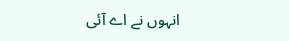انہوں نے اے آئی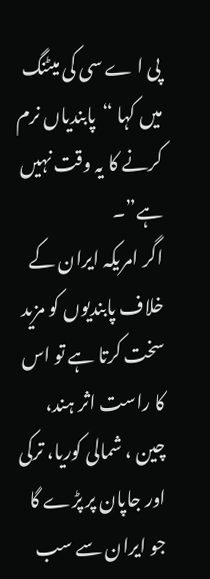پی ا ے سی کی میٹنگ میں کہا “پابندیاں نرم کرنے کا یہ وقت نہیں ہے”۔
اگر امریکہ ایران کے خلاف پابندیوں کو مزید سخت کرتا ہے تو اس کا راست اثر ہند، چین ، شمالی کوریا، ترکی اور جاپان پر پڑے گا جو ایران سے سب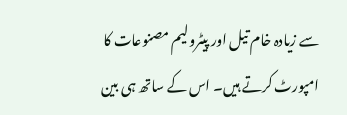سے زیادہ خام تیل اور پیٹرولیم مصنوعات کا امپورٹ کرتے ہیں۔ اس کے ساتھ ہی بین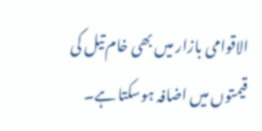الاقوامی بازار میں بھی خام تیل کی قیمتوں میں اضافہ ہوسکتا ہے۔